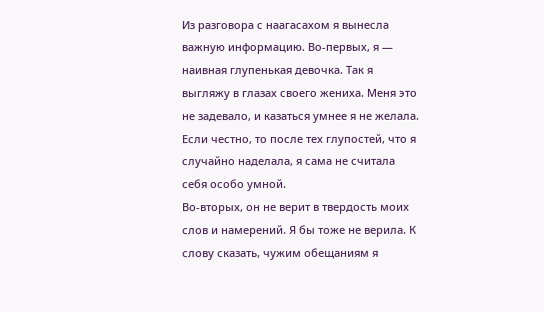Из разговора с наагасахом я вынесла важную информацию. Во-первых, я — наивная глупенькая девочка. Так я выгляжу в глазах своего жениха. Меня это не задевало, и казаться умнее я не желала. Если честно, то после тех глупостей, что я случайно наделала, я сама не считала себя особо умной.
Во-вторых, он не верит в твердость моих слов и намерений. Я бы тоже не верила. К слову сказать, чужим обещаниям я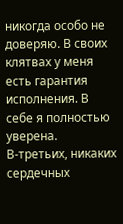никогда особо не доверяю. В своих клятвах у меня есть гарантия исполнения. В себе я полностью уверена.
В-третьих, никаких сердечных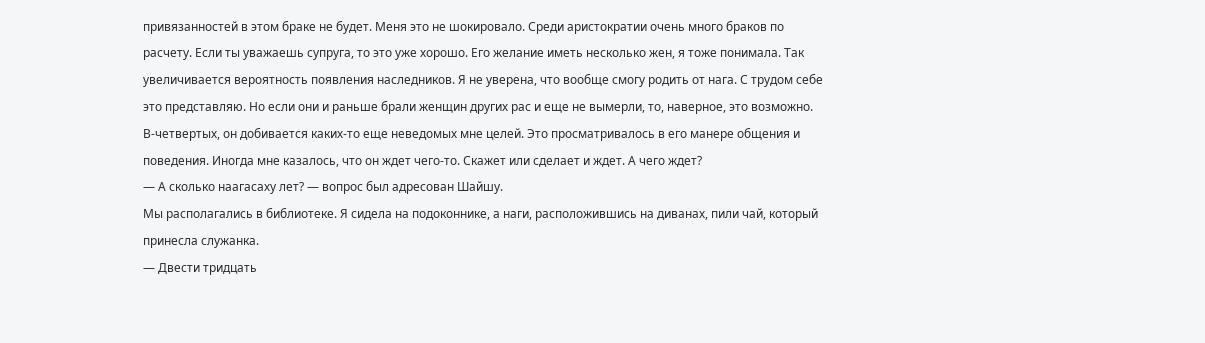привязанностей в этом браке не будет. Меня это не шокировало. Среди аристократии очень много браков по расчету. Если ты уважаешь супруга, то это уже хорошо. Его желание иметь несколько жен, я тоже понимала. Так увеличивается вероятность появления наследников. Я не уверена, что вообще смогу родить от нага. С трудом себе это представляю. Но если они и раньше брали женщин других рас и еще не вымерли, то, наверное, это возможно.
В-четвертых, он добивается каких-то еще неведомых мне целей. Это просматривалось в его манере общения и поведения. Иногда мне казалось, что он ждет чего-то. Скажет или сделает и ждет. А чего ждет?
— А сколько наагасаху лет? — вопрос был адресован Шайшу.
Мы располагались в библиотеке. Я сидела на подоконнике, а наги, расположившись на диванах, пили чай, который принесла служанка.
— Двести тридцать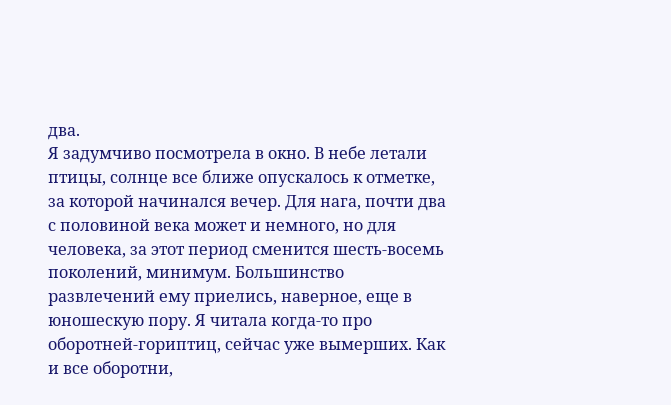два.
Я задумчиво посмотрела в окно. В небе летали птицы, солнце все ближе опускалось к отметке, за которой начинался вечер. Для нага, почти два с половиной века может и немного, но для человека, за этот период сменится шесть-восемь поколений, минимум. Большинство развлечений ему приелись, наверное, еще в юношескую пору. Я читала когда-то про оборотней-гориптиц, сейчас уже вымерших. Как и все оборотни,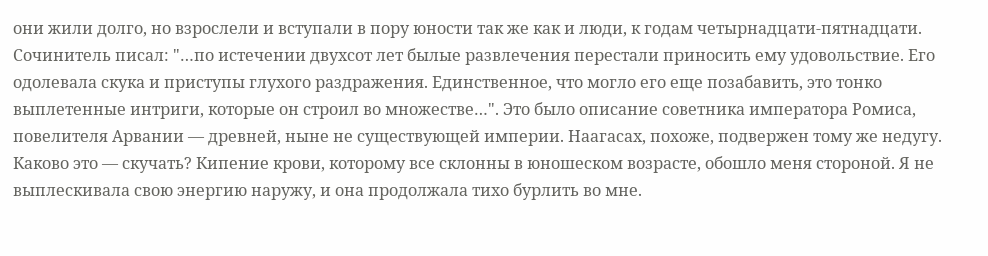они жили долго, но взрослели и вступали в пору юности так же как и люди, к годам четырнадцати-пятнадцати. Сочинитель писал: "…по истечении двухсот лет былые развлечения перестали приносить ему удовольствие. Его одолевала скука и приступы глухого раздражения. Единственное, что могло его еще позабавить, это тонко выплетенные интриги, которые он строил во множестве…". Это было описание советника императора Ромиса, повелителя Арвании — древней, ныне не существующей империи. Наагасах, похоже, подвержен тому же недугу.
Каково это — скучать? Кипение крови, которому все склонны в юношеском возрасте, обошло меня стороной. Я не выплескивала свою энергию наружу, и она продолжала тихо бурлить во мне.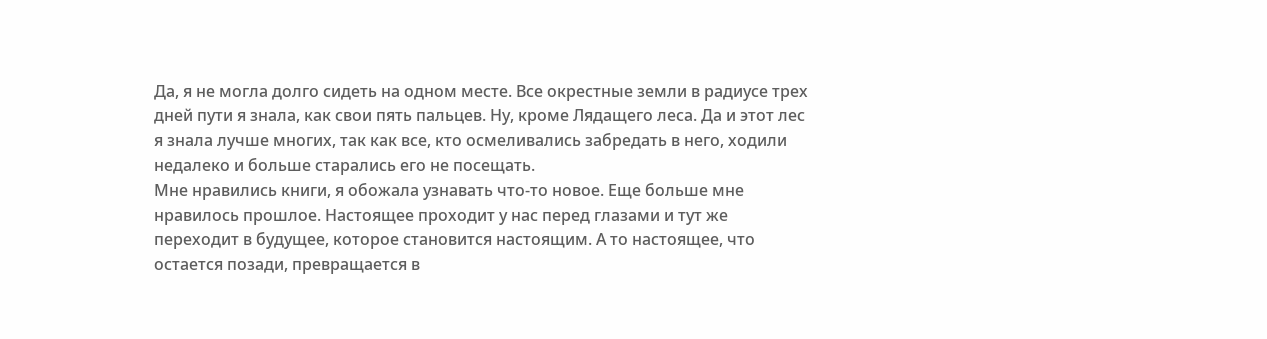Да, я не могла долго сидеть на одном месте. Все окрестные земли в радиусе трех дней пути я знала, как свои пять пальцев. Ну, кроме Лядащего леса. Да и этот лес я знала лучше многих, так как все, кто осмеливались забредать в него, ходили недалеко и больше старались его не посещать.
Мне нравились книги, я обожала узнавать что-то новое. Еще больше мне нравилось прошлое. Настоящее проходит у нас перед глазами и тут же переходит в будущее, которое становится настоящим. А то настоящее, что остается позади, превращается в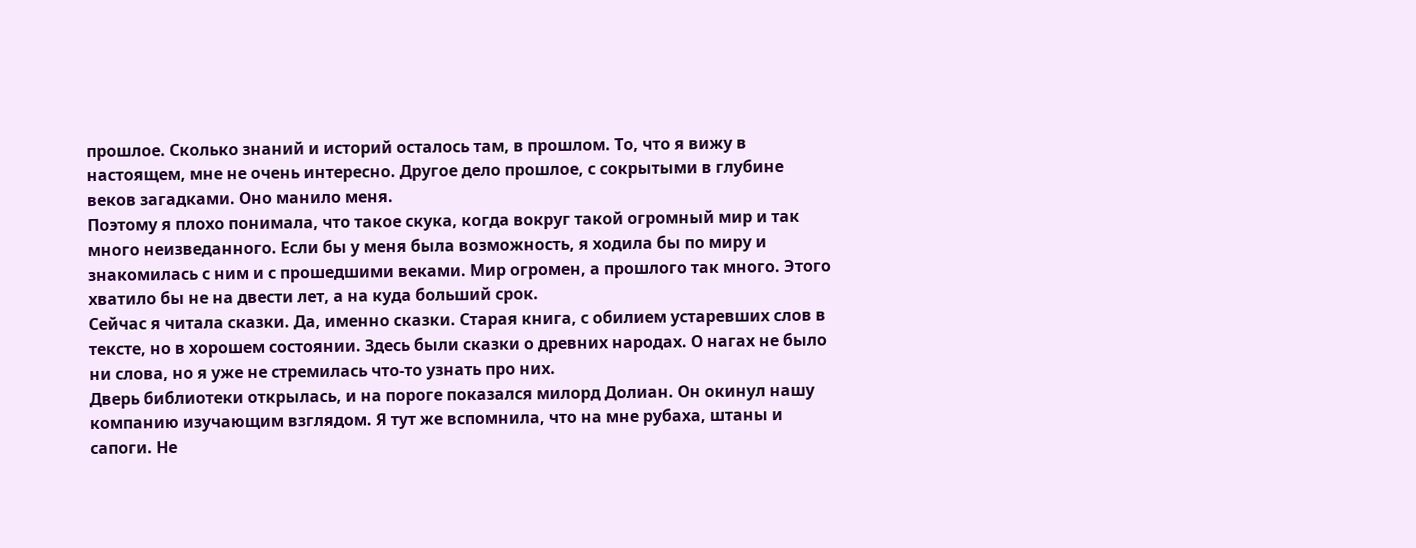прошлое. Сколько знаний и историй осталось там, в прошлом. То, что я вижу в настоящем, мне не очень интересно. Другое дело прошлое, с сокрытыми в глубине веков загадками. Оно манило меня.
Поэтому я плохо понимала, что такое скука, когда вокруг такой огромный мир и так много неизведанного. Если бы у меня была возможность, я ходила бы по миру и знакомилась с ним и с прошедшими веками. Мир огромен, а прошлого так много. Этого хватило бы не на двести лет, а на куда больший срок.
Сейчас я читала сказки. Да, именно сказки. Старая книга, с обилием устаревших слов в тексте, но в хорошем состоянии. Здесь были сказки о древних народах. О нагах не было ни слова, но я уже не стремилась что-то узнать про них.
Дверь библиотеки открылась, и на пороге показался милорд Долиан. Он окинул нашу компанию изучающим взглядом. Я тут же вспомнила, что на мне рубаха, штаны и сапоги. Не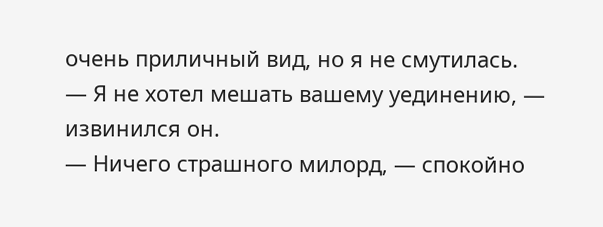очень приличный вид, но я не смутилась.
— Я не хотел мешать вашему уединению, — извинился он.
— Ничего страшного милорд, — спокойно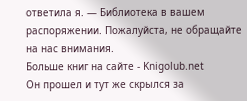ответила я. — Библиотека в вашем распоряжении. Пожалуйста, не обращайте на нас внимания.
Больше книг на сайте - Knigolub.net
Он прошел и тут же скрылся за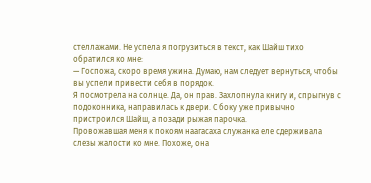стеллажами. Не успела я погрузиться в текст, как Шайш тихо обратился ко мне:
— Госпожа, скоро время ужина. Думаю, нам следует вернуться, чтобы вы успели привести себя в порядок.
Я посмотрела на солнце. Да, он прав. Захлопнула книгу и, спрыгнув с подоконника, направилась к двери. С боку уже привычно пристроился Шайш, а позади рыжая парочка.
Провожавшая меня к покоям наагасаха служанка еле сдерживала слезы жалости ко мне. Похоже, она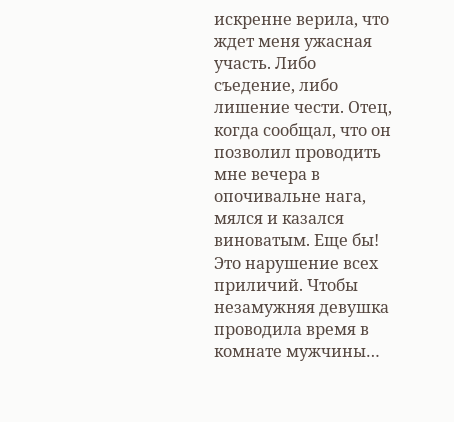искренне верила, что ждет меня ужасная участь. Либо съедение, либо лишение чести. Отец, когда сообщал, что он позволил проводить мне вечера в опочивальне нага, мялся и казался виноватым. Еще бы! Это нарушение всех приличий. Чтобы незамужняя девушка проводила время в комнате мужчины…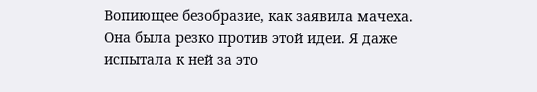Вопиющее безобразие, как заявила мачеха. Она была резко против этой идеи. Я даже испытала к ней за это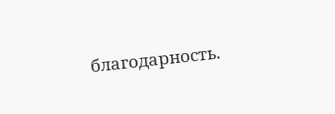благодарность.